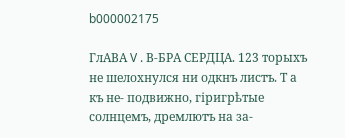b000002175

ГлАВА V . В-БРА СЕРДЦА. 123 торыхъ не шелохнулся ни одкнъ листъ. Т а къ не- подвижно, гіригрѣтые солнцемъ, дремлютъ на за-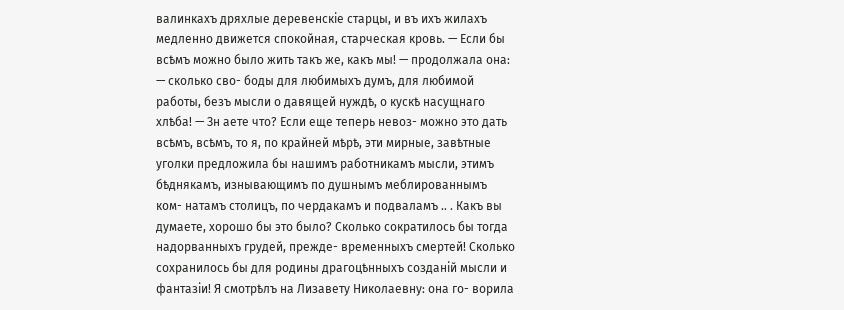валинкахъ дряхлые деревенскіе старцы, и въ ихъ жилахъ медленно движется спокойная, старческая кровь. — Если бы всѣмъ можно было жить такъ же, какъ мы! — продолжала она: — сколько сво- боды для любимыхъ думъ, для любимой работы, безъ мысли о давящей нуждѣ, о кускѣ насущнаго хлѣба! — Зн аете что? Если еще теперь невоз- можно это дать всѣмъ, всѣмъ, то я, по крайней мѣрѣ, эти мирные, завѣтные уголки предложила бы нашимъ работникамъ мысли, этимъ бѣднякамъ, изнывающимъ по душнымъ меблированнымъ ком- натамъ столицъ, по чердакамъ и подваламъ .. . Какъ вы думаете, хорошо бы это было? Сколько сократилось бы тогда надорванныхъ грудей, прежде- временныхъ смертей! Сколько сохранилось бы для родины драгоцѣнныхъ созданій мысли и фантазіи! Я смотрѣлъ на Лизавету Николаевну: она го- ворила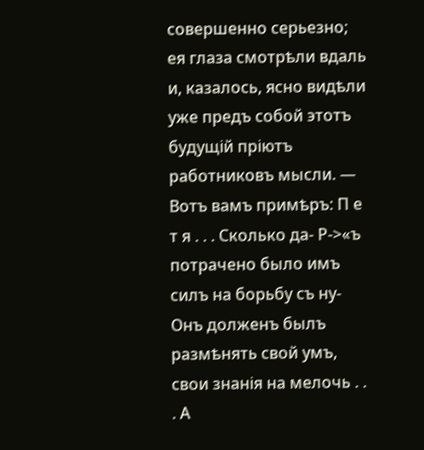совершенно серьезно; ея глаза смотрѣли вдаль и, казалось, ясно видѣли уже предъ собой этотъ будущій пріютъ работниковъ мысли. — Вотъ вамъ примѣръ: П е т я . . . Сколько да- Р->«ъ потрачено было имъ силъ на борьбу съ ну- Онъ долженъ былъ размѣнять свой умъ, свои знанія на мелочь . . . А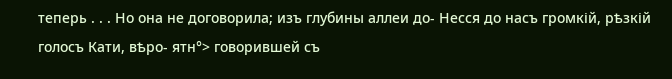теперь . . . Но она не договорила; изъ глубины аллеи до- Несся до насъ громкій, рѣзкій голосъ Кати, вѣро- ятн°> говорившей съ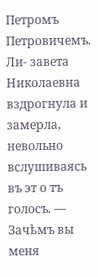Петромъ Петровичемъ. Ли- завета Николаевна вздрогнула и замерла, невольно вслушиваясь въ эт о тъ голосъ. — Зачѣмъ вы меня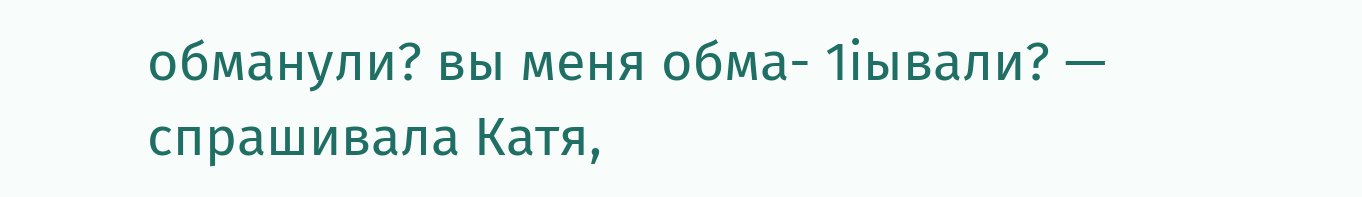обманули? вы меня обма- 1іывали? — спрашивала Катя,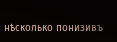нѣсколько понизивъ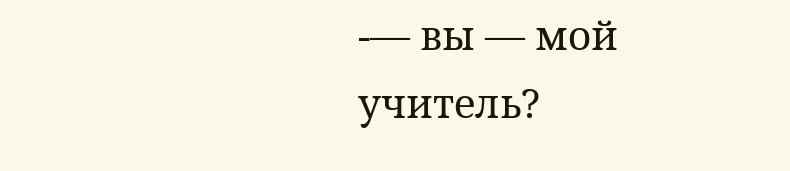-— вы — мой учитель?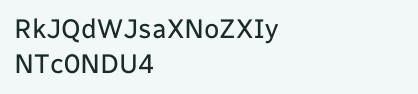RkJQdWJsaXNoZXIy NTc0NDU4